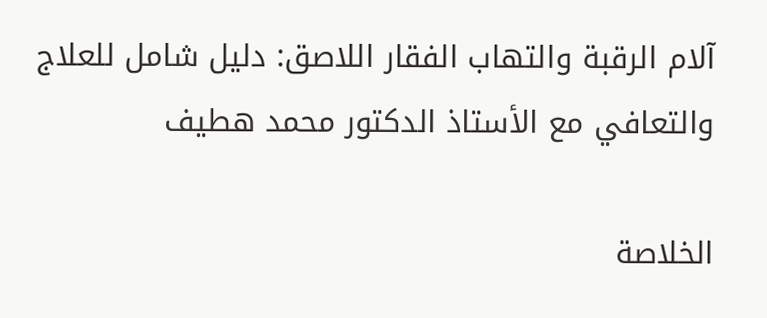آلام الرقبة والتهاب الفقار اللاصق: دليل شامل للعلاج والتعافي مع الأستاذ الدكتور محمد هطيف

الخلاصة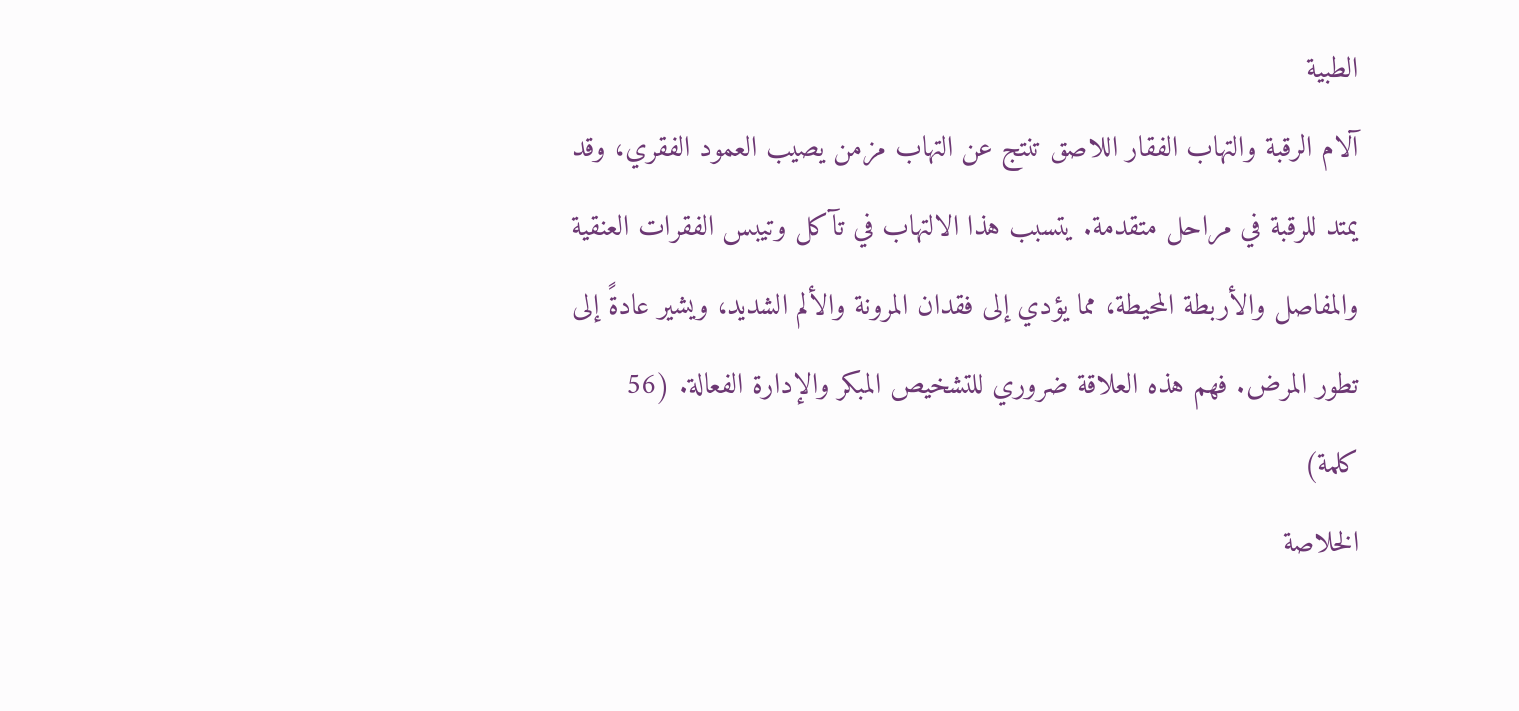الطبية
آلام الرقبة والتهاب الفقار اللاصق تنتج عن التهاب مزمن يصيب العمود الفقري، وقد يمتد للرقبة في مراحل متقدمة. يتسبب هذا الالتهاب في تآكل وتيبس الفقرات العنقية والمفاصل والأربطة المحيطة، مما يؤدي إلى فقدان المرونة والألم الشديد، ويشير عادةً إلى تطور المرض. فهم هذه العلاقة ضروري للتشخيص المبكر والإدارة الفعالة. (56 كلمة)
الخلاصة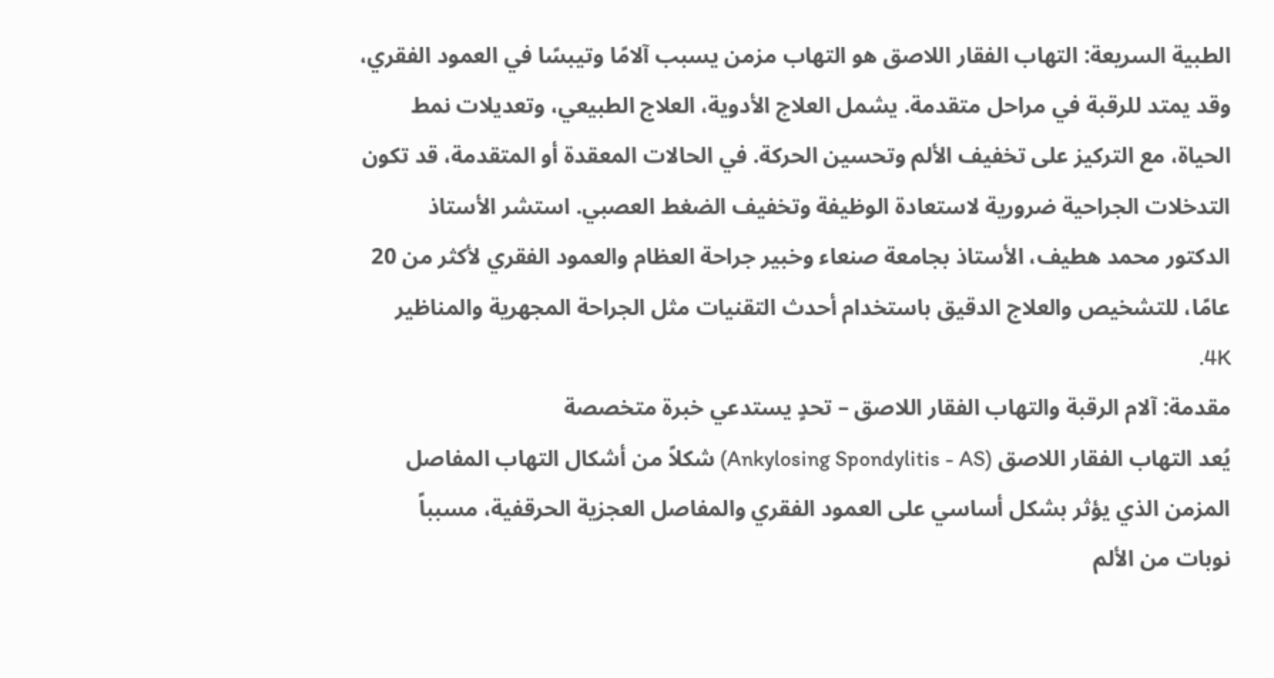الطبية السريعة: التهاب الفقار اللاصق هو التهاب مزمن يسبب آلامًا وتيبسًا في العمود الفقري، وقد يمتد للرقبة في مراحل متقدمة. يشمل العلاج الأدوية، العلاج الطبيعي، وتعديلات نمط الحياة، مع التركيز على تخفيف الألم وتحسين الحركة. في الحالات المعقدة أو المتقدمة، قد تكون التدخلات الجراحية ضرورية لاستعادة الوظيفة وتخفيف الضغط العصبي. استشر الأستاذ الدكتور محمد هطيف، الأستاذ بجامعة صنعاء وخبير جراحة العظام والعمود الفقري لأكثر من 20 عامًا، للتشخيص والعلاج الدقيق باستخدام أحدث التقنيات مثل الجراحة المجهرية والمناظير 4K.
مقدمة: آلام الرقبة والتهاب الفقار اللاصق – تحدٍ يستدعي خبرة متخصصة
يُعد التهاب الفقار اللاصق (Ankylosing Spondylitis - AS) شكلاً من أشكال التهاب المفاصل المزمن الذي يؤثر بشكل أساسي على العمود الفقري والمفاصل العجزية الحرقفية، مسبباً نوبات من الألم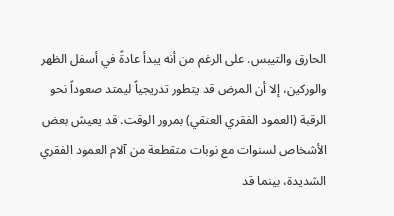الحارق والتيبس. على الرغم من أنه يبدأ عادةً في أسفل الظهر والوركين، إلا أن المرض قد يتطور تدريجياً ليمتد صعوداً نحو الرقبة (العمود الفقري العنقي) بمرور الوقت. قد يعيش بعض الأشخاص لسنوات مع نوبات متقطعة من آلام العمود الفقري الشديدة، بينما قد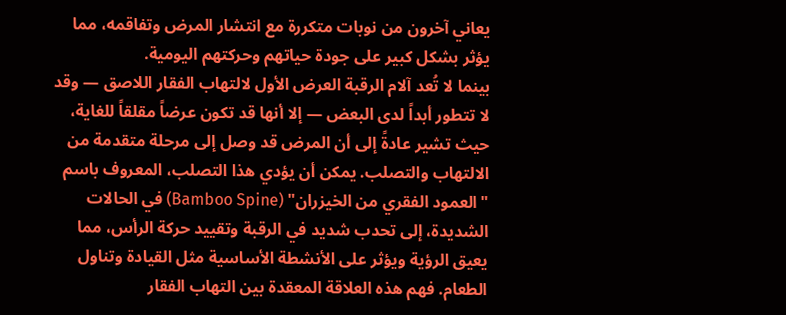يعاني آخرون من نوبات متكررة مع انتشار المرض وتفاقمه، مما يؤثر بشكل كبير على جودة حياتهم وحركتهم اليومية.
بينما لا تُعد آلام الرقبة العرض الأول لالتهاب الفقار اللاصق — وقد لا تتطور أبداً لدى البعض — إلا أنها قد تكون عرضاً مقلقاً للغاية، حيث تشير عادةً إلى أن المرض قد وصل إلى مرحلة متقدمة من الالتهاب والتصلب. يمكن أن يؤدي هذا التصلب، المعروف باسم "العمود الفقري من الخيزران" (Bamboo Spine) في الحالات الشديدة، إلى تحدب شديد في الرقبة وتقييد حركة الرأس، مما يعيق الرؤية ويؤثر على الأنشطة الأساسية مثل القيادة وتناول الطعام. فهم هذه العلاقة المعقدة بين التهاب الفقار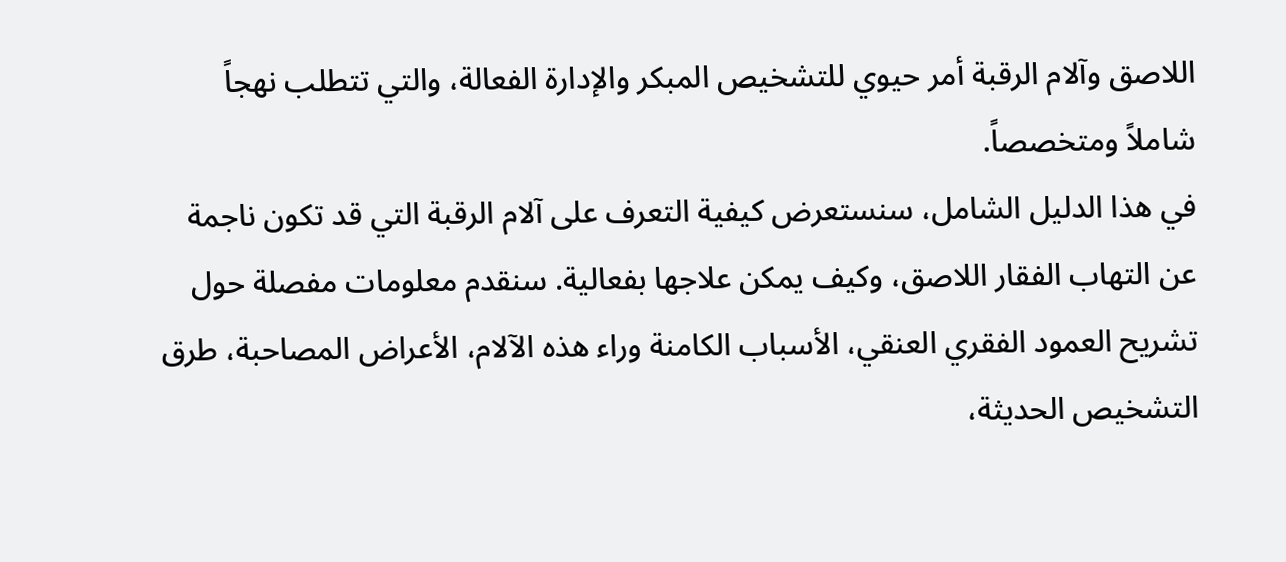اللاصق وآلام الرقبة أمر حيوي للتشخيص المبكر والإدارة الفعالة، والتي تتطلب نهجاً شاملاً ومتخصصاً.
في هذا الدليل الشامل، سنستعرض كيفية التعرف على آلام الرقبة التي قد تكون ناجمة عن التهاب الفقار اللاصق، وكيف يمكن علاجها بفعالية. سنقدم معلومات مفصلة حول تشريح العمود الفقري العنقي، الأسباب الكامنة وراء هذه الآلام، الأعراض المصاحبة، طرق التشخيص الحديثة،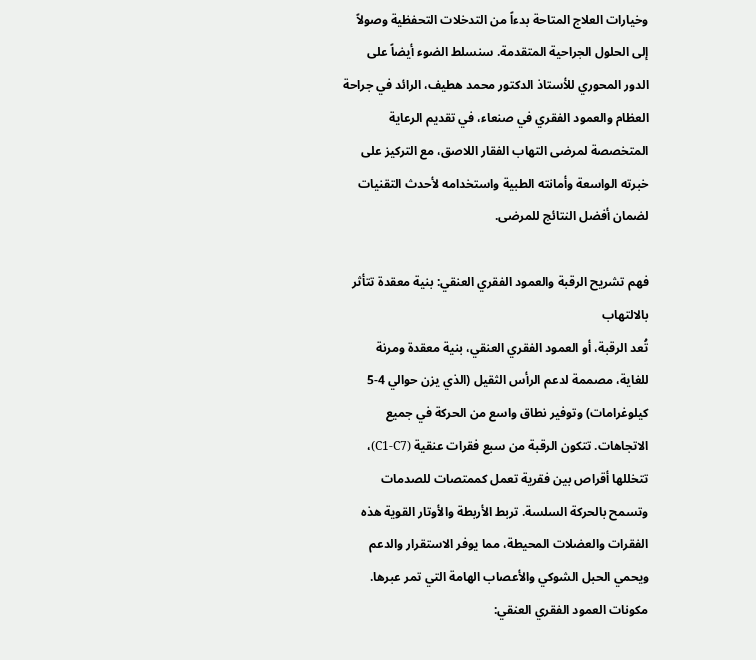وخيارات العلاج المتاحة بدءاً من التدخلات التحفظية وصولاً إلى الحلول الجراحية المتقدمة. سنسلط الضوء أيضاً على الدور المحوري للأستاذ الدكتور محمد هطيف، الرائد في جراحة العظام والعمود الفقري في صنعاء، في تقديم الرعاية المتخصصة لمرضى التهاب الفقار اللاصق، مع التركيز على خبرته الواسعة وأمانته الطبية واستخدامه لأحدث التقنيات لضمان أفضل النتائج للمرضى.

فهم تشريح الرقبة والعمود الفقري العنقي: بنية معقدة تتأثر بالالتهاب
تُعد الرقبة، أو العمود الفقري العنقي، بنية معقدة ومرنة للغاية، مصممة لدعم الرأس الثقيل (الذي يزن حوالي 4-5 كيلوغرامات) وتوفير نطاق واسع من الحركة في جميع الاتجاهات. تتكون الرقبة من سبع فقرات عنقية (C1-C7)، تتخللها أقراص بين فقرية تعمل كممتصات للصدمات وتسمح بالحركة السلسة. تربط الأربطة والأوتار القوية هذه الفقرات والعضلات المحيطة، مما يوفر الاستقرار والدعم ويحمي الحبل الشوكي والأعصاب الهامة التي تمر عبرها.
مكونات العمود الفقري العنقي: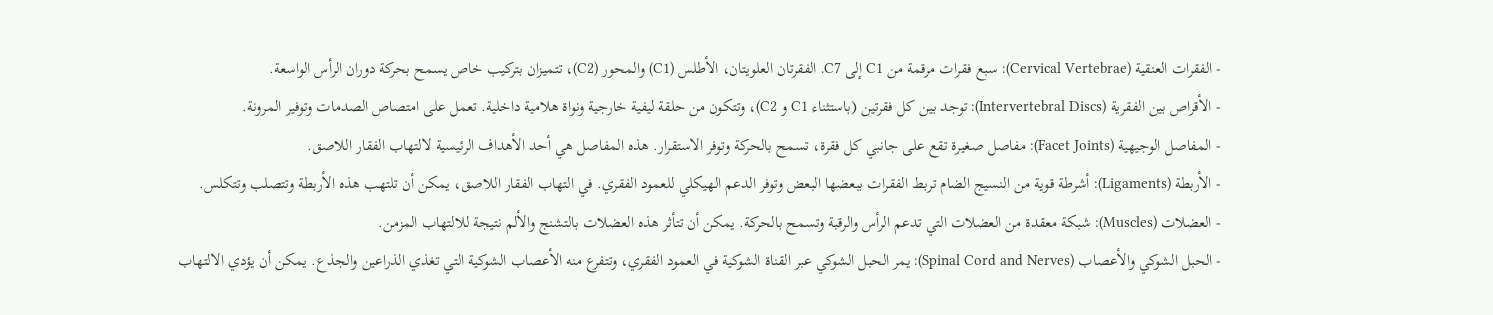- الفقرات العنقية (Cervical Vertebrae): سبع فقرات مرقمة من C1 إلى C7. الفقرتان العلويتان، الأطلس (C1) والمحور (C2)، تتميزان بتركيب خاص يسمح بحركة دوران الرأس الواسعة.
- الأقراص بين الفقرية (Intervertebral Discs): توجد بين كل فقرتين (باستثناء C1 و C2)، وتتكون من حلقة ليفية خارجية ونواة هلامية داخلية. تعمل على امتصاص الصدمات وتوفير المرونة.
- المفاصل الوجيهية (Facet Joints): مفاصل صغيرة تقع على جانبي كل فقرة، تسمح بالحركة وتوفر الاستقرار. هذه المفاصل هي أحد الأهداف الرئيسية لالتهاب الفقار اللاصق.
- الأربطة (Ligaments): أشرطة قوية من النسيج الضام تربط الفقرات ببعضها البعض وتوفر الدعم الهيكلي للعمود الفقري. في التهاب الفقار اللاصق، يمكن أن تلتهب هذه الأربطة وتتصلب وتتكلس.
- العضلات (Muscles): شبكة معقدة من العضلات التي تدعم الرأس والرقبة وتسمح بالحركة. يمكن أن تتأثر هذه العضلات بالتشنج والألم نتيجة للالتهاب المزمن.
- الحبل الشوكي والأعصاب (Spinal Cord and Nerves): يمر الحبل الشوكي عبر القناة الشوكية في العمود الفقري، وتتفرع منه الأعصاب الشوكية التي تغذي الذراعين والجذع. يمكن أن يؤدي الالتهاب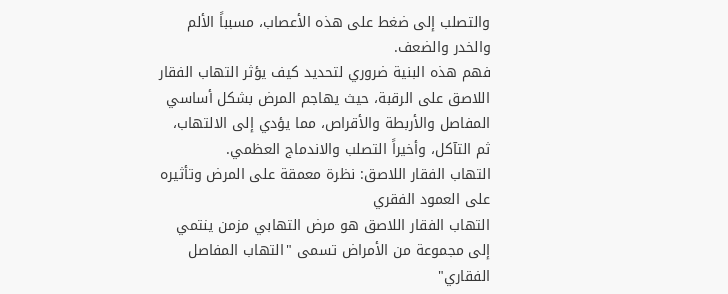والتصلب إلى ضغط على هذه الأعصاب، مسبباً الألم والخدر والضعف.
فهم هذه البنية ضروري لتحديد كيف يؤثر التهاب الفقار اللاصق على الرقبة، حيث يهاجم المرض بشكل أساسي المفاصل والأربطة والأقراص، مما يؤدي إلى الالتهاب، ثم التآكل، وأخيراً التصلب والاندماج العظمي.
التهاب الفقار اللاصق: نظرة معمقة على المرض وتأثيره على العمود الفقري
التهاب الفقار اللاصق هو مرض التهابي مزمن ينتمي إلى مجموعة من الأمراض تسمى "التهاب المفاصل الفقاري"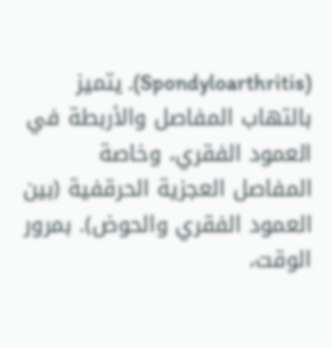(Spondyloarthritis). يتميز بالتهاب المفاصل والأربطة في العمود الفقري، وخاصة المفاصل العجزية الحرقفية (بين العمود الفقري والحوض). بمرور الوقت،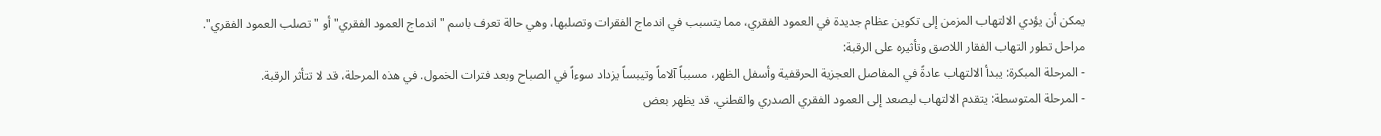يمكن أن يؤدي الالتهاب المزمن إلى تكوين عظام جديدة في العمود الفقري، مما يتسبب في اندماج الفقرات وتصلبها، وهي حالة تعرف باسم "اندماج العمود الفقري" أو "تصلب العمود الفقري".
مراحل تطور التهاب الفقار اللاصق وتأثيره على الرقبة:
- المرحلة المبكرة: يبدأ الالتهاب عادةً في المفاصل العجزية الحرقفية وأسفل الظهر، مسبباً آلاماً وتيبساً يزداد سوءاً في الصباح وبعد فترات الخمول. في هذه المرحلة، قد لا تتأثر الرقبة.
- المرحلة المتوسطة: يتقدم الالتهاب ليصعد إلى العمود الفقري الصدري والقطني. قد يظهر بعض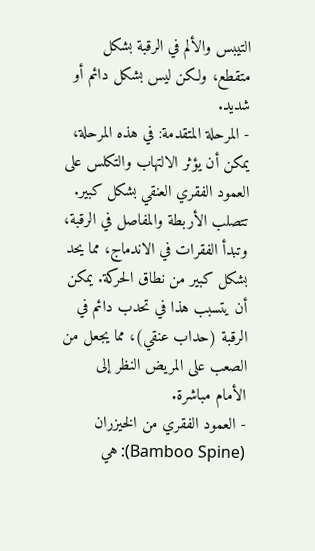التيبس والألم في الرقبة بشكل متقطع، ولكن ليس بشكل دائم أو شديد.
- المرحلة المتقدمة: في هذه المرحلة، يمكن أن يؤثر الالتهاب والتكلس على العمود الفقري العنقي بشكل كبير. تتصلب الأربطة والمفاصل في الرقبة، وتبدأ الفقرات في الاندماج، مما يحد بشكل كبير من نطاق الحركة. يمكن أن يتسبب هذا في تحدب دائم في الرقبة (حداب عنقي)، مما يجعل من الصعب على المريض النظر إلى الأمام مباشرة.
- العمود الفقري من الخيزران (Bamboo Spine): هي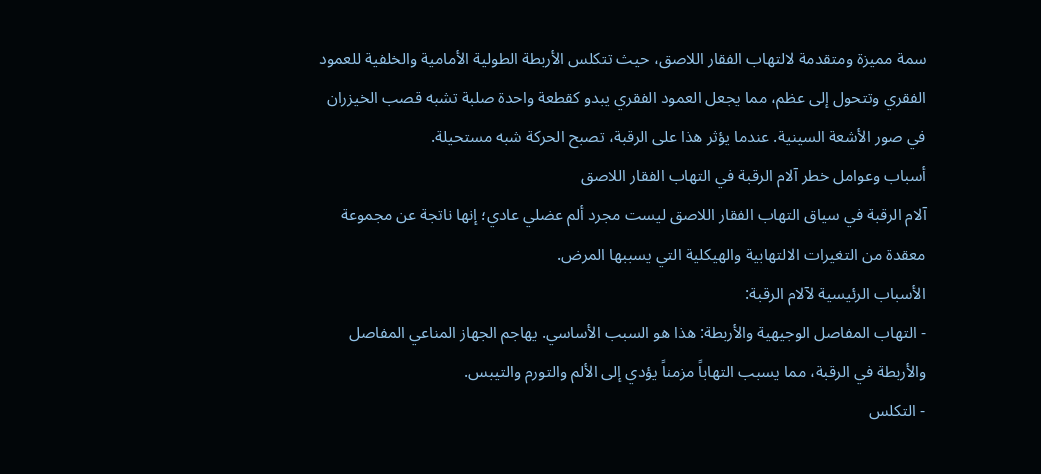سمة مميزة ومتقدمة لالتهاب الفقار اللاصق، حيث تتكلس الأربطة الطولية الأمامية والخلفية للعمود الفقري وتتحول إلى عظم، مما يجعل العمود الفقري يبدو كقطعة واحدة صلبة تشبه قصب الخيزران في صور الأشعة السينية. عندما يؤثر هذا على الرقبة، تصبح الحركة شبه مستحيلة.
أسباب وعوامل خطر آلام الرقبة في التهاب الفقار اللاصق
آلام الرقبة في سياق التهاب الفقار اللاصق ليست مجرد ألم عضلي عادي؛ إنها ناتجة عن مجموعة معقدة من التغيرات الالتهابية والهيكلية التي يسببها المرض.
الأسباب الرئيسية لآلام الرقبة:
- التهاب المفاصل الوجيهية والأربطة: هذا هو السبب الأساسي. يهاجم الجهاز المناعي المفاصل والأربطة في الرقبة، مما يسبب التهاباً مزمناً يؤدي إلى الألم والتورم والتيبس.
- التكلس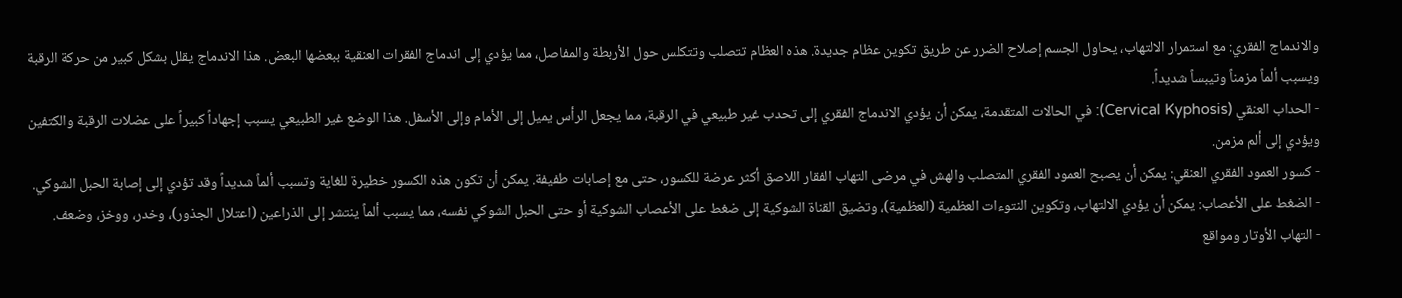والاندماج الفقري: مع استمرار الالتهاب، يحاول الجسم إصلاح الضرر عن طريق تكوين عظام جديدة. هذه العظام تتصلب وتتكلس حول الأربطة والمفاصل، مما يؤدي إلى اندماج الفقرات العنقية ببعضها البعض. هذا الاندماج يقلل بشكل كبير من حركة الرقبة ويسبب ألماً مزمناً وتيبساً شديداً.
- الحداب العنقي (Cervical Kyphosis): في الحالات المتقدمة، يمكن أن يؤدي الاندماج الفقري إلى تحدب غير طبيعي في الرقبة، مما يجعل الرأس يميل إلى الأمام وإلى الأسفل. هذا الوضع غير الطبيعي يسبب إجهاداً كبيراً على عضلات الرقبة والكتفين ويؤدي إلى ألم مزمن.
- كسور العمود الفقري العنقي: يمكن أن يصبح العمود الفقري المتصلب والهش في مرضى التهاب الفقار اللاصق أكثر عرضة للكسور، حتى مع إصابات طفيفة. يمكن أن تكون هذه الكسور خطيرة للغاية وتسبب ألماً شديداً وقد تؤدي إلى إصابة الحبل الشوكي.
- الضغط على الأعصاب: يمكن أن يؤدي الالتهاب، وتكوين النتوءات العظمية (العظمية)، وتضيق القناة الشوكية إلى ضغط على الأعصاب الشوكية أو حتى الحبل الشوكي نفسه، مما يسبب ألماً ينتشر إلى الذراعين (اعتلال الجذور)، وخدر، ووخز، وضعف.
- التهاب الأوتار ومواقع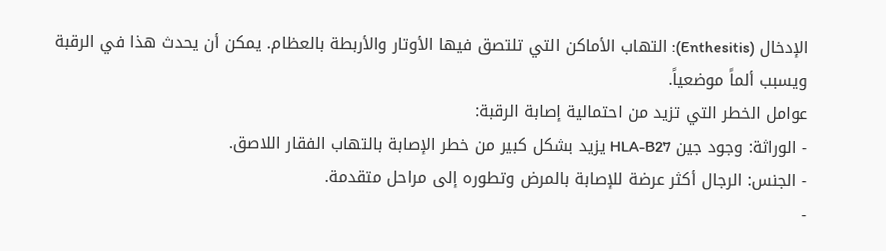الإدخال (Enthesitis): التهاب الأماكن التي تلتصق فيها الأوتار والأربطة بالعظام. يمكن أن يحدث هذا في الرقبة ويسبب ألماً موضعياً.
عوامل الخطر التي تزيد من احتمالية إصابة الرقبة:
- الوراثة: وجود جين HLA-B27 يزيد بشكل كبير من خطر الإصابة بالتهاب الفقار اللاصق.
- الجنس: الرجال أكثر عرضة للإصابة بالمرض وتطوره إلى مراحل متقدمة.
-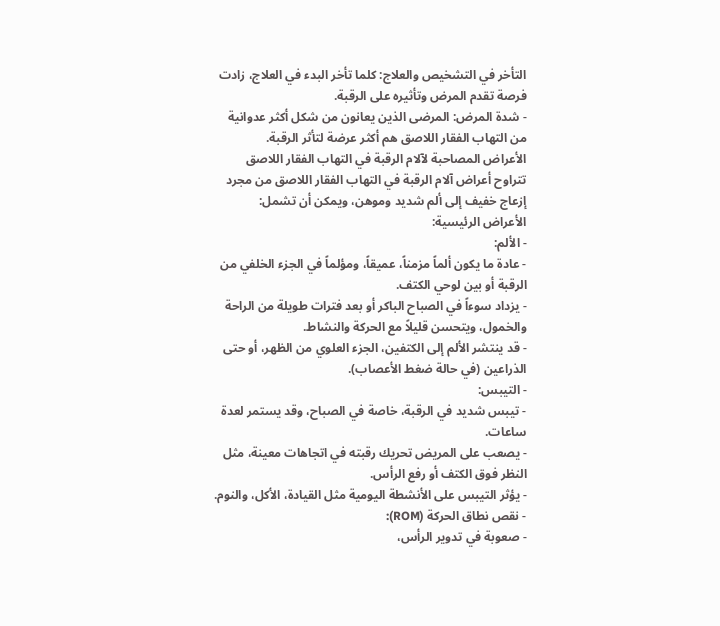التأخر في التشخيص والعلاج: كلما تأخر البدء في العلاج، زادت فرصة تقدم المرض وتأثيره على الرقبة.
- شدة المرض: المرضى الذين يعانون من شكل أكثر عدوانية من التهاب الفقار اللاصق هم أكثر عرضة لتأثر الرقبة.
الأعراض المصاحبة لآلام الرقبة في التهاب الفقار اللاصق
تتراوح أعراض آلام الرقبة في التهاب الفقار اللاصق من مجرد إزعاج خفيف إلى ألم شديد وموهن، ويمكن أن تشمل:
الأعراض الرئيسية:
- الألم:
- عادة ما يكون ألماً مزمناً، عميقاً، ومؤلماً في الجزء الخلفي من الرقبة أو بين لوحي الكتف.
- يزداد سوءاً في الصباح الباكر أو بعد فترات طويلة من الراحة والخمول، ويتحسن قليلاً مع الحركة والنشاط.
- قد ينتشر الألم إلى الكتفين، الجزء العلوي من الظهر، أو حتى الذراعين (في حالة ضغط الأعصاب).
- التيبس:
- تيبس شديد في الرقبة، خاصة في الصباح، وقد يستمر لعدة ساعات.
- يصعب على المريض تحريك رقبته في اتجاهات معينة، مثل النظر فوق الكتف أو رفع الرأس.
- يؤثر التيبس على الأنشطة اليومية مثل القيادة، الأكل، والنوم.
- نقص نطاق الحركة (ROM):
- صعوبة في تدوير الرأس،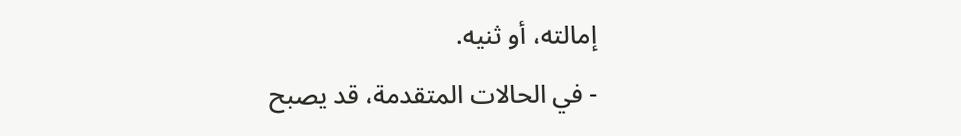إمالته، أو ثنيه.
- في الحالات المتقدمة، قد يصبح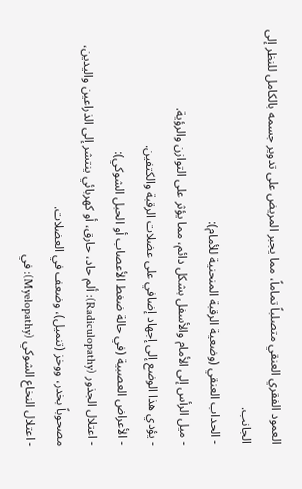العمود الفقري العنقي متصلباً تماماً، مما يجبر المريض على تدوير جسمه بالكامل للنظر إلى الجانب.
- الحداب العنقي (وضعية الرقبة المنحنية للأمام):
- ميل الرأس إلى الأمام والأسفل بشكل دائم، مما يؤثر على التوازن والرؤية.
- يؤدي هذا الوضع إلى إجهاد إضافي على عضلات الرقبة والكتفين.
- الأعراض العصبية (في حالة ضغط الأعصاب أو الحبل الشوكي):
- اعتلال الجذور (Radiculopathy): ألم حاد، حارق، أو كهربائي ينتشر إلى الذراعين واليدين، مصحوباً بخدر، ووخز (تنميل)، وضعف في العضلات.
- اعتلال النخاع الشوكي (Myelopathy): في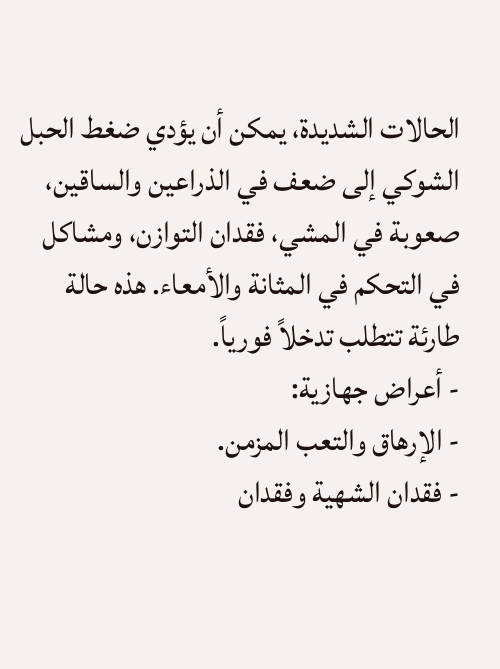الحالات الشديدة، يمكن أن يؤدي ضغط الحبل الشوكي إلى ضعف في الذراعين والساقين، صعوبة في المشي، فقدان التوازن، ومشاكل في التحكم في المثانة والأمعاء. هذه حالة طارئة تتطلب تدخلاً فورياً.
- أعراض جهازية:
- الإرهاق والتعب المزمن.
- فقدان الشهية وفقدان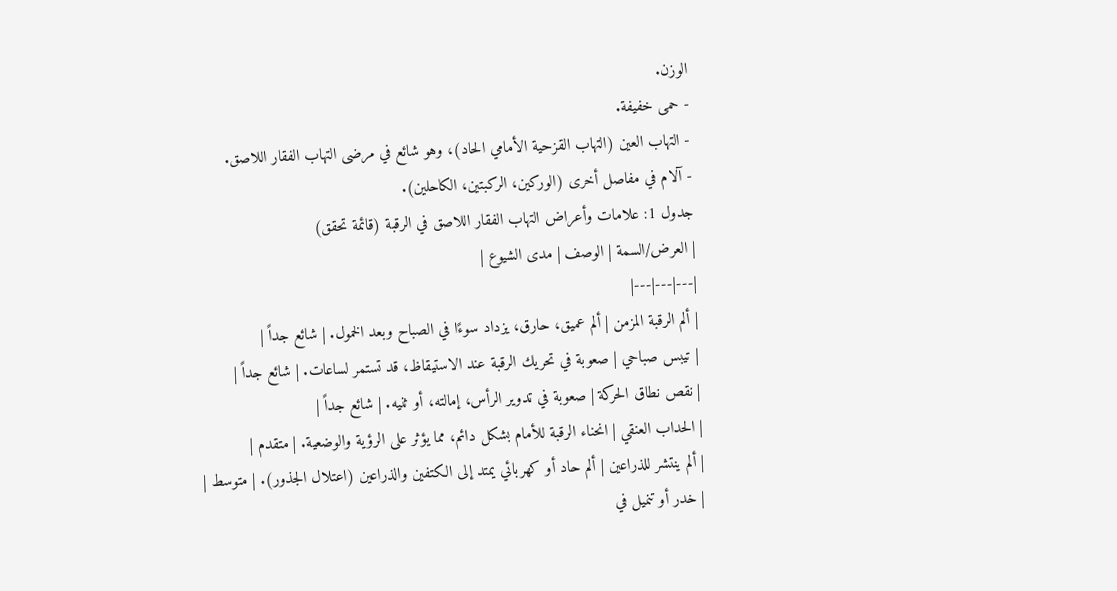الوزن.
- حمى خفيفة.
- التهاب العين (التهاب القزحية الأمامي الحاد)، وهو شائع في مرضى التهاب الفقار اللاصق.
- آلام في مفاصل أخرى (الوركين، الركبتين، الكاحلين).
جدول 1: علامات وأعراض التهاب الفقار اللاصق في الرقبة (قائمة تحقق)
| العرض/السمة | الوصف | مدى الشيوع |
|---|---|---|
| ألم الرقبة المزمن | ألم عميق، حارق، يزداد سوءًا في الصباح وبعد الخمول. | شائع جداً |
| تيبس صباحي | صعوبة في تحريك الرقبة عند الاستيقاظ، قد تستمر لساعات. | شائع جداً |
| نقص نطاق الحركة | صعوبة في تدوير الرأس، إمالته، أو ثنيه. | شائع جداً |
| الحداب العنقي | انحناء الرقبة للأمام بشكل دائم، مما يؤثر على الرؤية والوضعية. | متقدم |
| ألم ينتشر للذراعين | ألم حاد أو كهربائي يمتد إلى الكتفين والذراعين (اعتلال الجذور). | متوسط |
| خدر أو تنميل في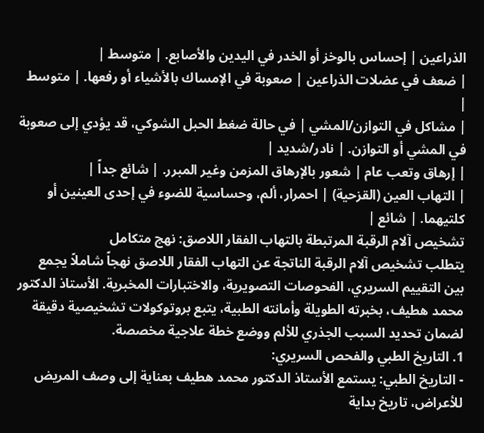الذراعين | إحساس بالوخز أو الخدر في اليدين والأصابع. | متوسط |
| ضعف في عضلات الذراعين | صعوبة في الإمساك بالأشياء أو رفعها. | متوسط |
| مشاكل في التوازن/المشي | في حالة ضغط الحبل الشوكي، قد يؤدي إلى صعوبة في المشي أو التوازن. | نادر/شديد |
| إرهاق وتعب عام | شعور بالإرهاق المزمن وغير المبرر. | شائع جداً |
| التهاب العين (القزحية) | احمرار، ألم، وحساسية للضوء في إحدى العينين أو كلتيهما. | شائع |
تشخيص آلام الرقبة المرتبطة بالتهاب الفقار اللاصق: نهج متكامل
يتطلب تشخيص آلام الرقبة الناتجة عن التهاب الفقار اللاصق نهجاً شاملاً يجمع بين التقييم السريري، الفحوصات التصويرية، والاختبارات المخبرية. الأستاذ الدكتور محمد هطيف، بخبرته الطويلة وأمانته الطبية، يتبع بروتوكولات تشخيصية دقيقة لضمان تحديد السبب الجذري للألم ووضع خطة علاجية مخصصة.
1. التاريخ الطبي والفحص السريري:
- التاريخ الطبي: يستمع الأستاذ الدكتور محمد هطيف بعناية إلى وصف المريض للأعراض، تاريخ بداية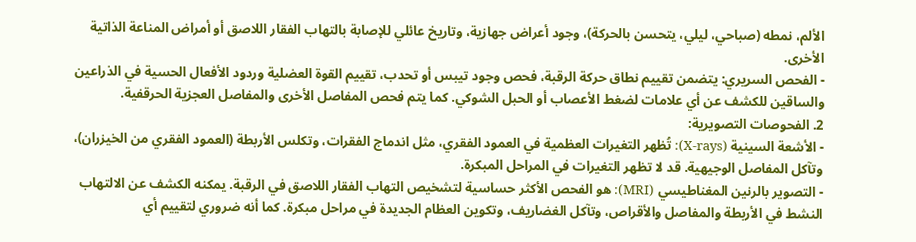الألم، نمطه (صباحي، ليلي، يتحسن بالحركة)، وجود أعراض جهازية، وتاريخ عائلي للإصابة بالتهاب الفقار اللاصق أو أمراض المناعة الذاتية الأخرى.
- الفحص السريري: يتضمن تقييم نطاق حركة الرقبة، فحص وجود تيبس أو تحدب، تقييم القوة العضلية وردود الأفعال الحسية في الذراعين والساقين للكشف عن أي علامات لضغط الأعصاب أو الحبل الشوكي. كما يتم فحص المفاصل الأخرى والمفاصل العجزية الحرقفية.
2. الفحوصات التصويرية:
- الأشعة السينية (X-rays): تُظهر التغيرات العظمية في العمود الفقري، مثل اندماج الفقرات، وتكلس الأربطة (العمود الفقري من الخيزران)، وتآكل المفاصل الوجيهية. قد لا تظهر التغيرات في المراحل المبكرة.
- التصوير بالرنين المغناطيسي (MRI): هو الفحص الأكثر حساسية لتشخيص التهاب الفقار اللاصق في الرقبة. يمكنه الكشف عن الالتهاب النشط في الأربطة والمفاصل والأقراص، وتآكل الغضاريف، وتكوين العظام الجديدة في مراحل مبكرة. كما أنه ضروري لتقييم أي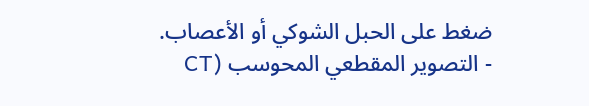ضغط على الحبل الشوكي أو الأعصاب.
- التصوير المقطعي المحوسب (CT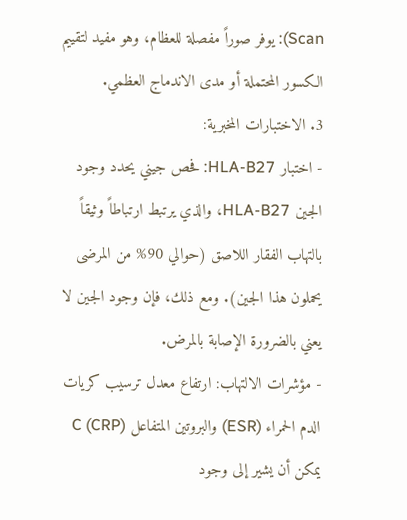Scan): يوفر صوراً مفصلة للعظام، وهو مفيد لتقييم الكسور المحتملة أو مدى الاندماج العظمي.
3. الاختبارات المخبرية:
- اختبار HLA-B27: فحص جيني يحدد وجود الجين HLA-B27، والذي يرتبط ارتباطاً وثيقاً بالتهاب الفقار اللاصق (حوالي 90% من المرضى يحملون هذا الجين). ومع ذلك، فإن وجود الجين لا يعني بالضرورة الإصابة بالمرض.
- مؤشرات الالتهاب: ارتفاع معدل ترسيب كريات الدم الحمراء (ESR) والبروتين المتفاعل C (CRP) يمكن أن يشير إلى وجود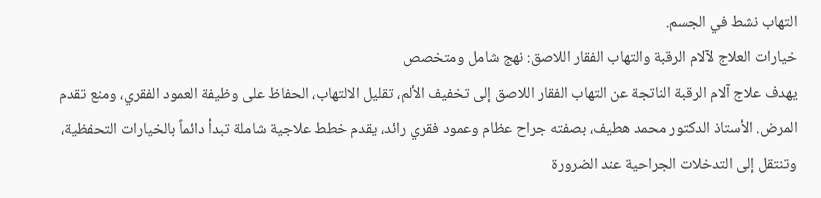التهاب نشط في الجسم.
خيارات العلاج لآلام الرقبة والتهاب الفقار اللاصق: نهج شامل ومتخصص
يهدف علاج آلام الرقبة الناتجة عن التهاب الفقار اللاصق إلى تخفيف الألم، تقليل الالتهاب، الحفاظ على وظيفة العمود الفقري، ومنع تقدم المرض. الأستاذ الدكتور محمد هطيف، بصفته جراح عظام وعمود فقري رائد، يقدم خطط علاجية شاملة تبدأ دائماً بالخيارات التحفظية، وتنتقل إلى التدخلات الجراحية عند الضرورة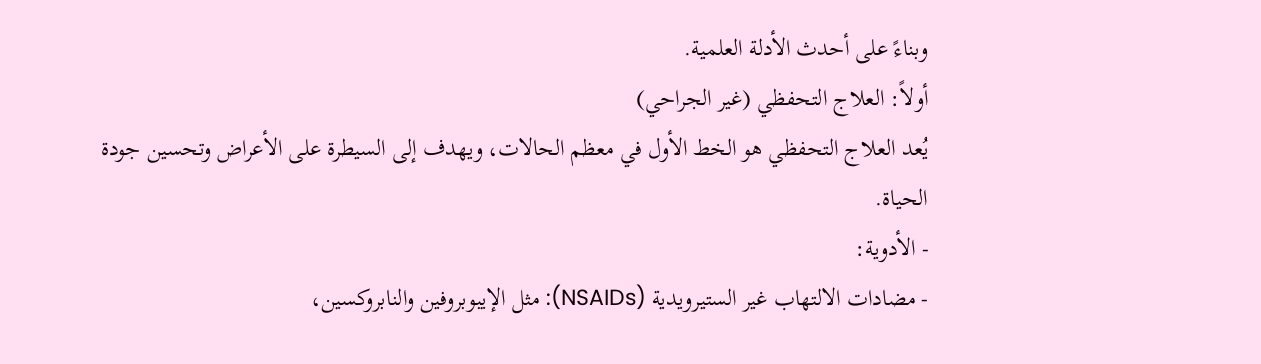وبناءً على أحدث الأدلة العلمية.
أولاً: العلاج التحفظي (غير الجراحي)
يُعد العلاج التحفظي هو الخط الأول في معظم الحالات، ويهدف إلى السيطرة على الأعراض وتحسين جودة الحياة.
- الأدوية:
- مضادات الالتهاب غير الستيرويدية (NSAIDs): مثل الإيبوبروفين والنابروكسين،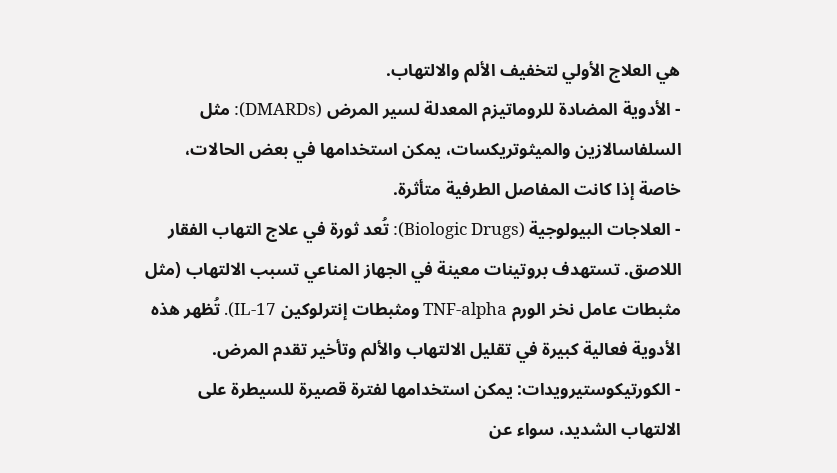هي العلاج الأولي لتخفيف الألم والالتهاب.
- الأدوية المضادة للروماتيزم المعدلة لسير المرض (DMARDs): مثل السلفاسالازين والميثوتريكسات، يمكن استخدامها في بعض الحالات، خاصة إذا كانت المفاصل الطرفية متأثرة.
- العلاجات البيولوجية (Biologic Drugs): تُعد ثورة في علاج التهاب الفقار اللاصق. تستهدف بروتينات معينة في الجهاز المناعي تسبب الالتهاب (مثل مثبطات عامل نخر الورم TNF-alpha ومثبطات إنترلوكين IL-17). تُظهر هذه الأدوية فعالية كبيرة في تقليل الالتهاب والألم وتأخير تقدم المرض.
- الكورتيكوستيرويدات: يمكن استخدامها لفترة قصيرة للسيطرة على الالتهاب الشديد، سواء عن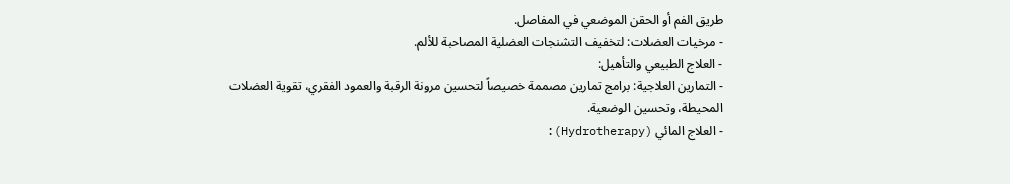طريق الفم أو الحقن الموضعي في المفاصل.
- مرخيات العضلات: لتخفيف التشنجات العضلية المصاحبة للألم.
- العلاج الطبيعي والتأهيل:
- التمارين العلاجية: برامج تمارين مصممة خصيصاً لتحسين مرونة الرقبة والعمود الفقري، تقوية العضلات المحيطة، وتحسين الوضعية.
- العلاج المائي (Hydrotherapy):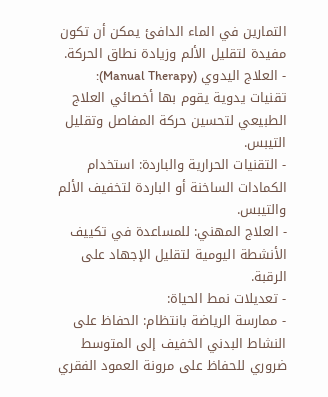التمارين في الماء الدافئ يمكن أن تكون مفيدة لتقليل الألم وزيادة نطاق الحركة.
- العلاج اليدوي (Manual Therapy): تقنيات يدوية يقوم بها أخصائي العلاج الطبيعي لتحسين حركة المفاصل وتقليل التيبس.
- التقنيات الحرارية والباردة: استخدام الكمادات الساخنة أو الباردة لتخفيف الألم والتيبس.
- العلاج المهني: للمساعدة في تكييف الأنشطة اليومية لتقليل الإجهاد على الرقبة.
- تعديلات نمط الحياة:
- ممارسة الرياضة بانتظام: الحفاظ على النشاط البدني الخفيف إلى المتوسط ضروري للحفاظ على مرونة العمود الفقري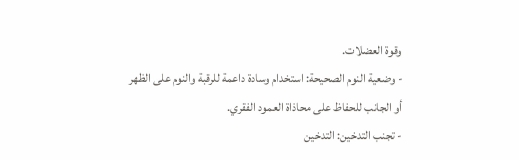وقوة العضلات.
- وضعية النوم الصحيحة: استخدام وسادة داعمة للرقبة والنوم على الظهر أو الجانب للحفاظ على محاذاة العمود الفقري.
- تجنب التدخين: التدخين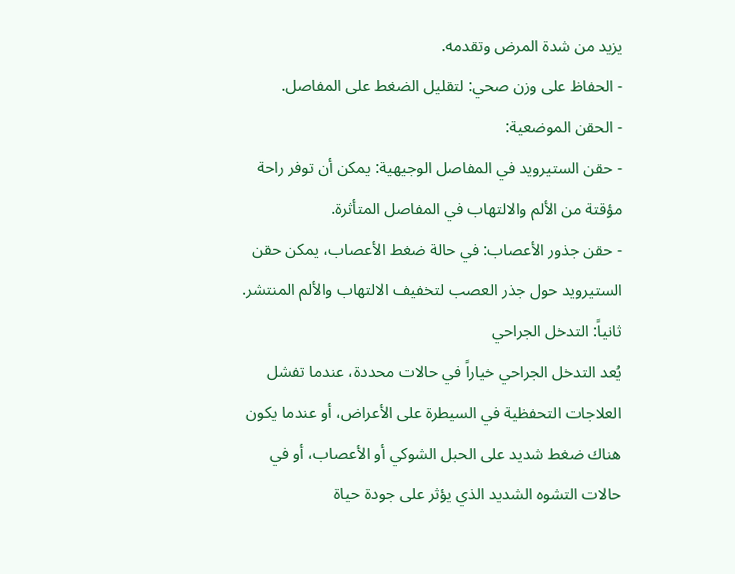يزيد من شدة المرض وتقدمه.
- الحفاظ على وزن صحي: لتقليل الضغط على المفاصل.
- الحقن الموضعية:
- حقن الستيرويد في المفاصل الوجيهية: يمكن أن توفر راحة مؤقتة من الألم والالتهاب في المفاصل المتأثرة.
- حقن جذور الأعصاب: في حالة ضغط الأعصاب، يمكن حقن الستيرويد حول جذر العصب لتخفيف الالتهاب والألم المنتشر.
ثانياً: التدخل الجراحي
يُعد التدخل الجراحي خياراً في حالات محددة، عندما تفشل العلاجات التحفظية في السيطرة على الأعراض، أو عندما يكون هناك ضغط شديد على الحبل الشوكي أو الأعصاب، أو في حالات التشوه الشديد الذي يؤثر على جودة حياة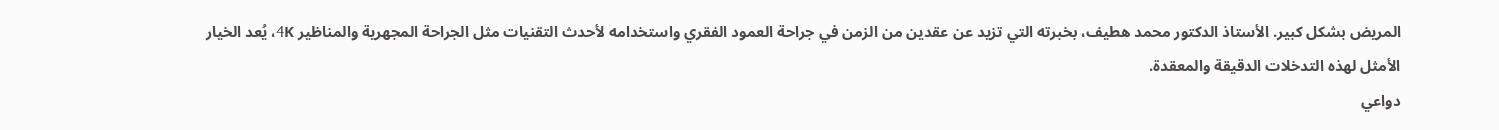المريض بشكل كبير. الأستاذ الدكتور محمد هطيف، بخبرته التي تزيد عن عقدين من الزمن في جراحة العمود الفقري واستخدامه لأحدث التقنيات مثل الجراحة المجهرية والمناظير 4K، يُعد الخيار الأمثل لهذه التدخلات الدقيقة والمعقدة.
دواعي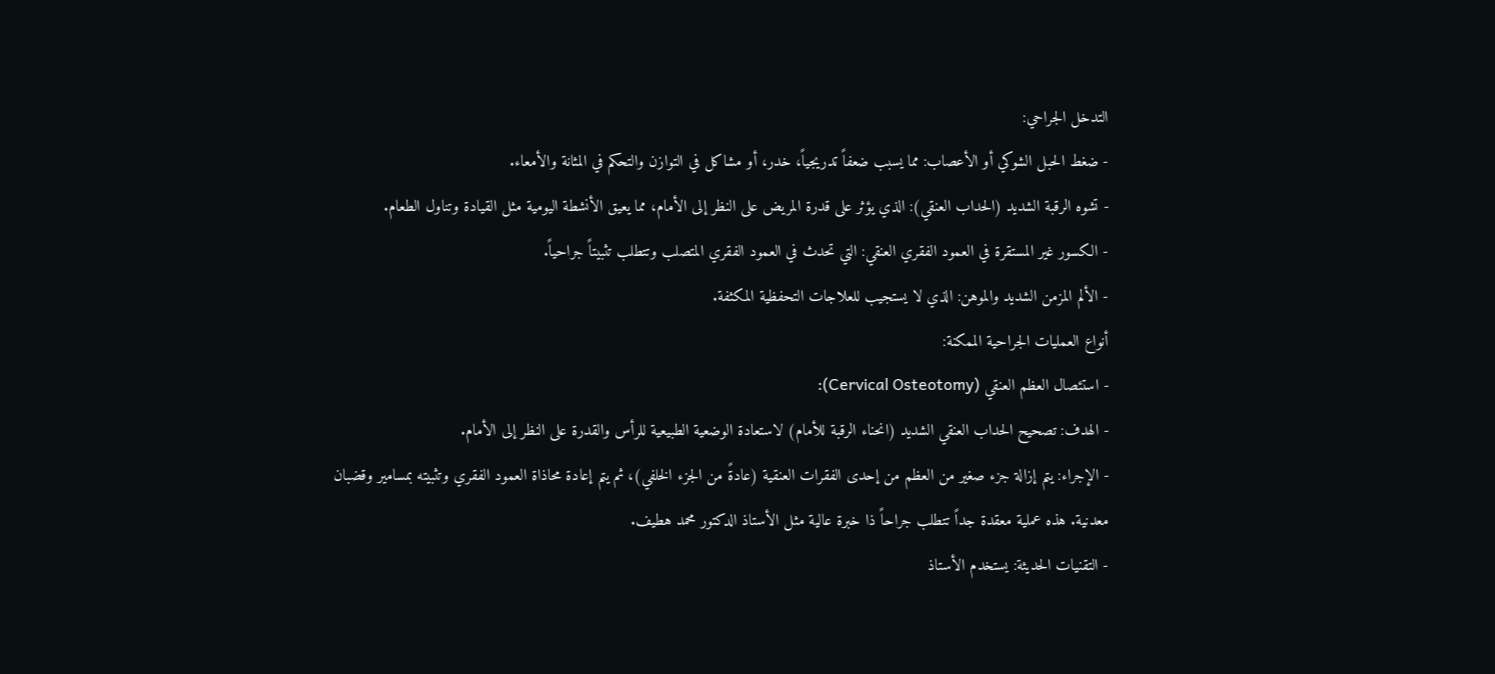التدخل الجراحي:
- ضغط الحبل الشوكي أو الأعصاب: مما يسبب ضعفاً تدريجياً، خدر، أو مشاكل في التوازن والتحكم في المثانة والأمعاء.
- تشوه الرقبة الشديد (الحداب العنقي): الذي يؤثر على قدرة المريض على النظر إلى الأمام، مما يعيق الأنشطة اليومية مثل القيادة وتناول الطعام.
- الكسور غير المستقرة في العمود الفقري العنقي: التي تحدث في العمود الفقري المتصلب وتتطلب تثبيتاً جراحياً.
- الألم المزمن الشديد والموهن: الذي لا يستجيب للعلاجات التحفظية المكثفة.
أنواع العمليات الجراحية الممكنة:
- استئصال العظم العنقي (Cervical Osteotomy):
- الهدف: تصحيح الحداب العنقي الشديد (انحناء الرقبة للأمام) لاستعادة الوضعية الطبيعية للرأس والقدرة على النظر إلى الأمام.
- الإجراء: يتم إزالة جزء صغير من العظم من إحدى الفقرات العنقية (عادةً من الجزء الخلفي)، ثم يتم إعادة محاذاة العمود الفقري وتثبيته بمسامير وقضبان معدنية. هذه عملية معقدة جداً تتطلب جراحاً ذا خبرة عالية مثل الأستاذ الدكتور محمد هطيف.
- التقنيات الحديثة: يستخدم الأستاذ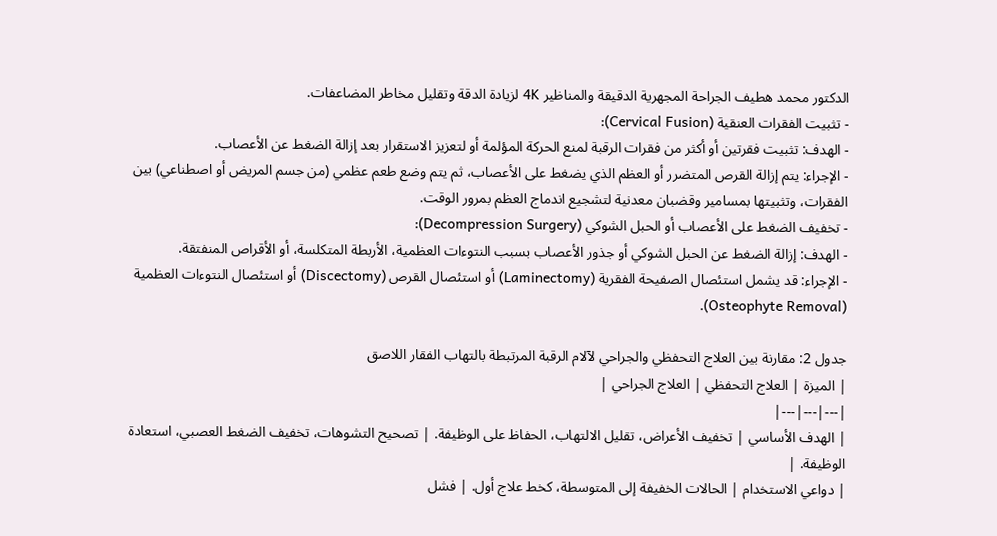الدكتور محمد هطيف الجراحة المجهرية الدقيقة والمناظير 4K لزيادة الدقة وتقليل مخاطر المضاعفات.
- تثبيت الفقرات العنقية (Cervical Fusion):
- الهدف: تثبيت فقرتين أو أكثر من فقرات الرقبة لمنع الحركة المؤلمة أو لتعزيز الاستقرار بعد إزالة الضغط عن الأعصاب.
- الإجراء: يتم إزالة القرص المتضرر أو العظم الذي يضغط على الأعصاب، ثم يتم وضع طعم عظمي (من جسم المريض أو اصطناعي) بين الفقرات، وتثبيتها بمسامير وقضبان معدنية لتشجيع اندماج العظم بمرور الوقت.
- تخفيف الضغط على الأعصاب أو الحبل الشوكي (Decompression Surgery):
- الهدف: إزالة الضغط عن الحبل الشوكي أو جذور الأعصاب بسبب النتوءات العظمية، الأربطة المتكلسة، أو الأقراص المنفتقة.
- الإجراء: قد يشمل استئصال الصفيحة الفقرية (Laminectomy) أو استئصال القرص (Discectomy) أو استئصال النتوءات العظمية (Osteophyte Removal).

جدول 2: مقارنة بين العلاج التحفظي والجراحي لآلام الرقبة المرتبطة بالتهاب الفقار اللاصق
| الميزة | العلاج التحفظي | العلاج الجراحي |
|---|---|---|
| الهدف الأساسي | تخفيف الأعراض، تقليل الالتهاب، الحفاظ على الوظيفة. | تصحيح التشوهات، تخفيف الضغط العصبي، استعادة الوظيفة. |
| دواعي الاستخدام | الحالات الخفيفة إلى المتوسطة، كخط علاج أول. | فشل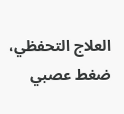العلاج التحفظي، ضغط عصبي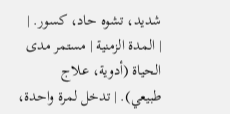شديد، تشوه حاد، كسور. |
| المدة الزمنية | مستمر مدى الحياة (أدوية، علاج طبيعي). | تدخل لمرة واحدة،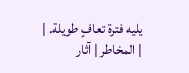يليه فترة تعافٍ طويلة. |
| المخاطر | آثار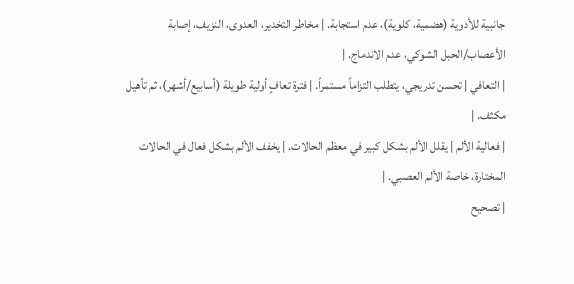جانبية للأدوية (هضمية، كلوية)، عدم استجابة. | مخاطر التخدير، العدوى، النزيف، إصابة الأعصاب/الحبل الشوكي، عدم الاندماج. |
| التعافي | تحسن تدريجي، يتطلب التزاماً مستمراً. | فترة تعافٍ أولية طويلة (أسابيع/أشهر)، ثم تأهيل مكثف. |
| فعالية الألم | يقلل الألم بشكل كبير في معظم الحالات. | يخفف الألم بشكل فعال في الحالات المختارة، خاصة الألم العصبي. |
| تصحيح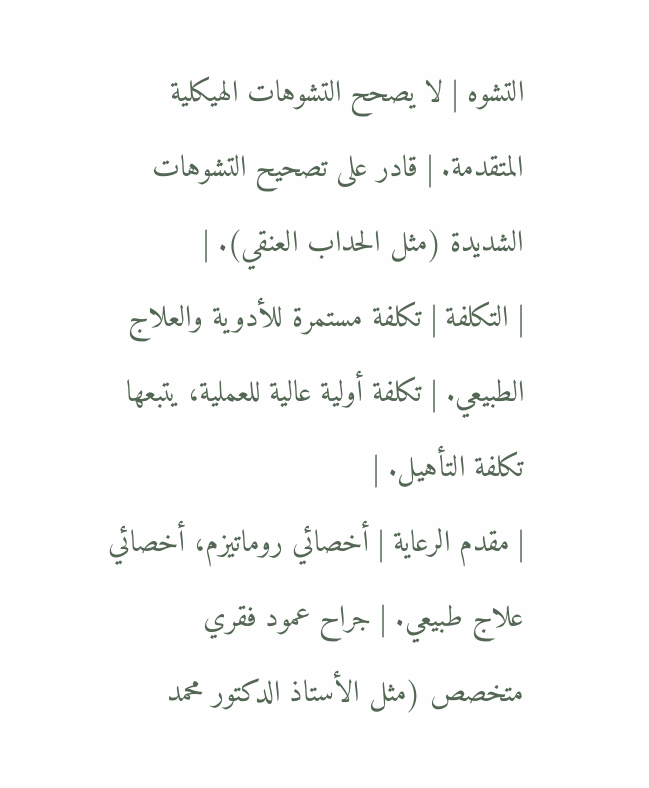التشوه | لا يصحح التشوهات الهيكلية المتقدمة. | قادر على تصحيح التشوهات الشديدة (مثل الحداب العنقي). |
| التكلفة | تكلفة مستمرة للأدوية والعلاج الطبيعي. | تكلفة أولية عالية للعملية، يتبعها تكلفة التأهيل. |
| مقدم الرعاية | أخصائي روماتيزم، أخصائي علاج طبيعي. | جراح عمود فقري متخصص (مثل الأستاذ الدكتور محمد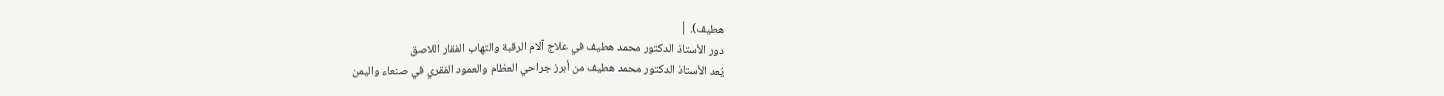هطيف). |
دور الأستاذ الدكتور محمد هطيف في علاج آلام الرقبة والتهاب الفقار اللاصق
يُعد الأستاذ الدكتور محمد هطيف من أبرز جراحي العظام والعمود الفقري في صنعاء واليمن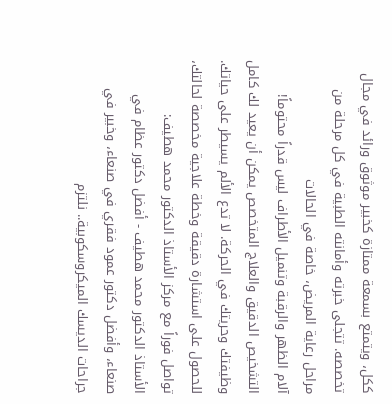ككل، ويتمتع بسمعة ممتازة كخبير موثوق ورائد في مجال تخصصه. تتجلى خبرته وأمانته الطبية في كل مرحلة من مراحل رعاية المريض، خاصة في الحالات
آلام الظهر والرقبة وتنميل الأطراف ليس قدراً محتوماً! التشخيص الدقيق والعلاج المتخصص يمكن أن يعيد لك كامل وظيفتك وحريتك في الحركة. لا تدع الألم يسيطر على حياتك.
للحصول على استشارة دقيقة وخطة علاجية مخصصة لحالتك، تواصل فوراً مع مركز الأستاذ الدكتور محمد هطيف:
الأستاذ الدكتور محمد هطيف - أفضل دكتور عظام في صنعاء، وأفضل دكتور عمود فقري في صنعاء، وخبير في جراحات الديسك الميكروسكوبية.. نلتزم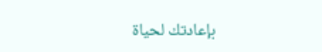بإعادتك لحياة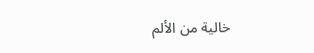خالية من الألم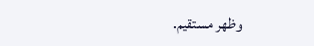وظهر مستقيم.